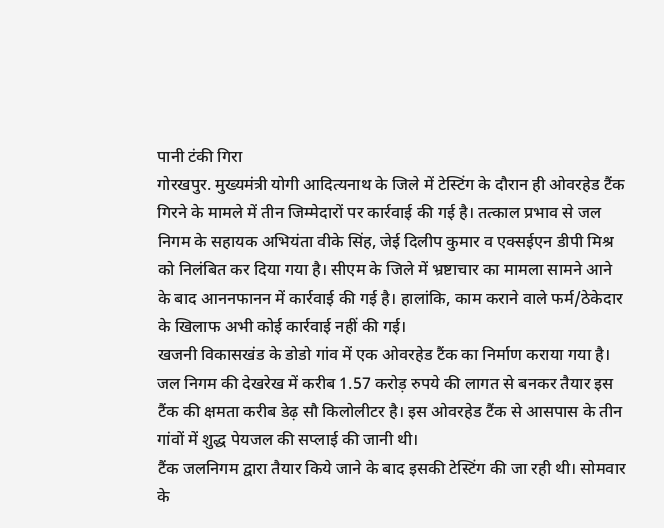पानी टंकी गिरा
गोरखपुर. मुख्यमंत्री योगी आदित्यनाथ के जिले में टेस्टिंग के दौरान ही ओवरहेड टैंक गिरने के मामले में तीन जिम्मेदारों पर कार्रवाई की गई है। तत्काल प्रभाव से जल निगम के सहायक अभियंता वीके सिंह, जेई दिलीप कुमार व एक्सईएन डीपी मिश्र को निलंबित कर दिया गया है। सीएम के जिले में भ्रष्टाचार का मामला सामने आने के बाद आननफानन में कार्रवाई की गई है। हालांकि, काम कराने वाले फर्म/ठेकेदार के खिलाफ अभी कोई कार्रवाई नहीं की गई।
खजनी विकासखंड के डोडो गांव में एक ओवरहेड टैंक का निर्माण कराया गया है। जल निगम की देखरेख में करीब 1.57 करोड़ रुपये की लागत से बनकर तैयार इस टैंक की क्षमता करीब डेढ़ सौ किलोलीटर है। इस ओवरहेड टैंक से आसपास के तीन गांवों में शुद्ध पेयजल की सप्लाई की जानी थी।
टैंक जलनिगम द्वारा तैयार किये जाने के बाद इसकी टेस्टिंग की जा रही थी। सोमवार के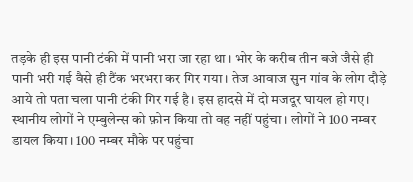तड़के ही इस पानी टंकी में पानी भरा जा रहा था। भोर के करीब तीन बजे जैसे ही पानी भरी गई वैसे ही टैंक भरभरा कर गिर गया। तेज आवाज सुन गांव के लोग दौड़े आये तो पता चला पानी टंकी गिर गई है। इस हादसे में दो मजदूर घायल हो गए। स्थानीय लोगों ने एम्बुलेन्स को फ़ोन किया तो वह नहीं पहुंचा। लोगों ने 100 नम्बर डायल किया। 100 नम्बर मौके पर पहुंचा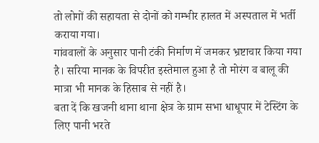तो लोगों की सहायता से दोनों को गम्भीर हालत में अस्पताल में भर्ती कराया गया।
गांववालों के अनुसार पानी टंकी निर्माण में जमकर भ्रष्टाचार किया गया है। सरिया मानक के विपरीत इस्तेमाल हुआ है तो मोरंग व बालू की मात्रा भी मानक के हिसाब से नहीं है।
बता दें कि खजनी थाना थाना क्षेत्र के ग्राम सभा धाधूपार में टेस्टिंग के लिए पानी भरते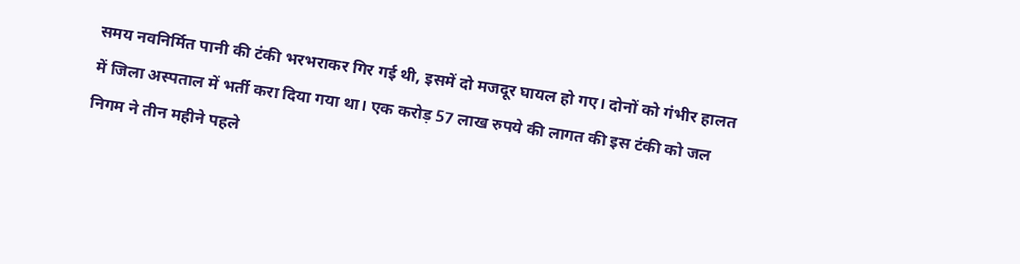समय नवनिर्मित पानी की टंकी भरभराकर गिर गई थी, इसमें दो मजदूर घायल हो गए। दोनों को गंभीर हालत में जिला अस्पताल में भर्ती करा दिया गया था। एक करोड़ 57 लाख रुपये की लागत की इस टंकी को जल निगम ने तीन महीने पहले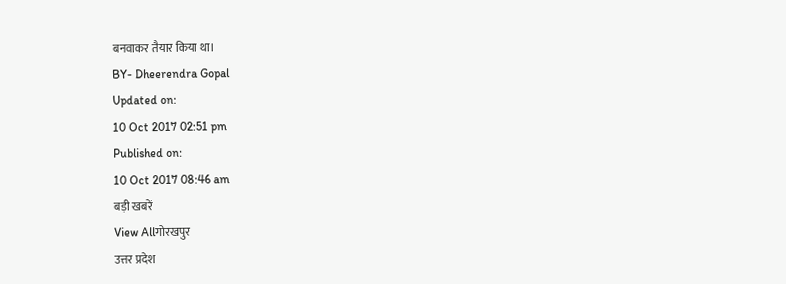बनवाकर तैयार किया था।
BY- Dheerendra Gopal
Updated on:
10 Oct 2017 02:51 pm
Published on:
10 Oct 2017 08:46 am
बड़ी खबरें
View Allगोरखपुर
उत्तर प्रदेश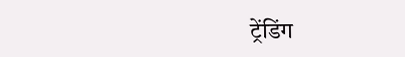ट्रेंडिंग